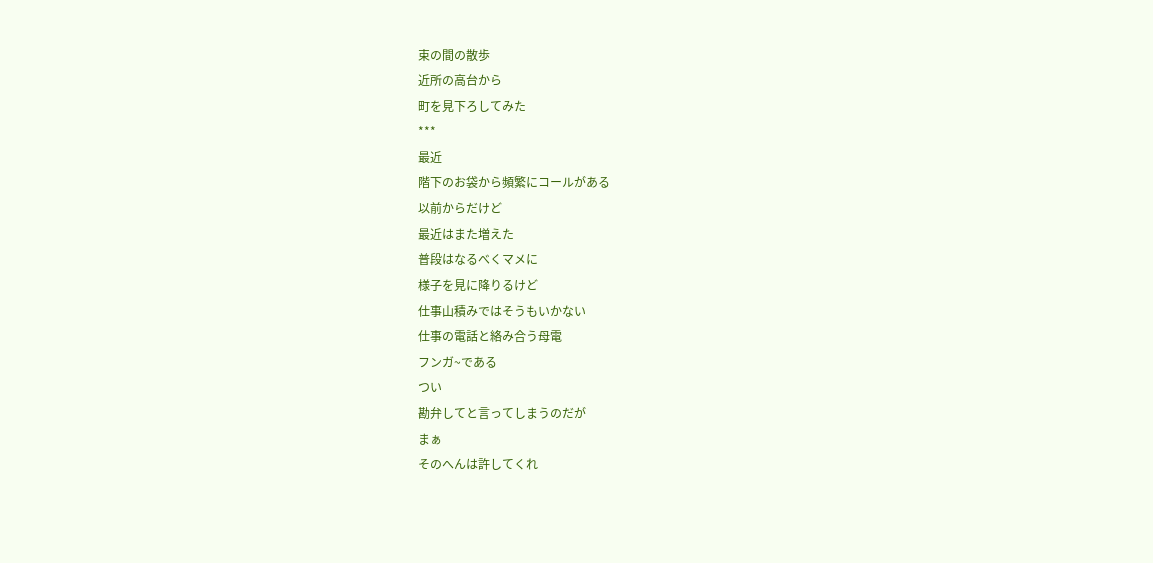束の間の散歩
近所の高台から
町を見下ろしてみた
***
最近
階下のお袋から頻繁にコールがある
以前からだけど
最近はまた増えた
普段はなるべくマメに
様子を見に降りるけど
仕事山積みではそうもいかない
仕事の電話と絡み合う母電
フンガ~である
つい
勘弁してと言ってしまうのだが
まぁ
そのへんは許してくれ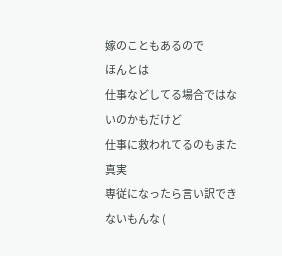嫁のこともあるので
ほんとは
仕事などしてる場合ではないのかもだけど
仕事に救われてるのもまた真実
専従になったら言い訳できないもんな (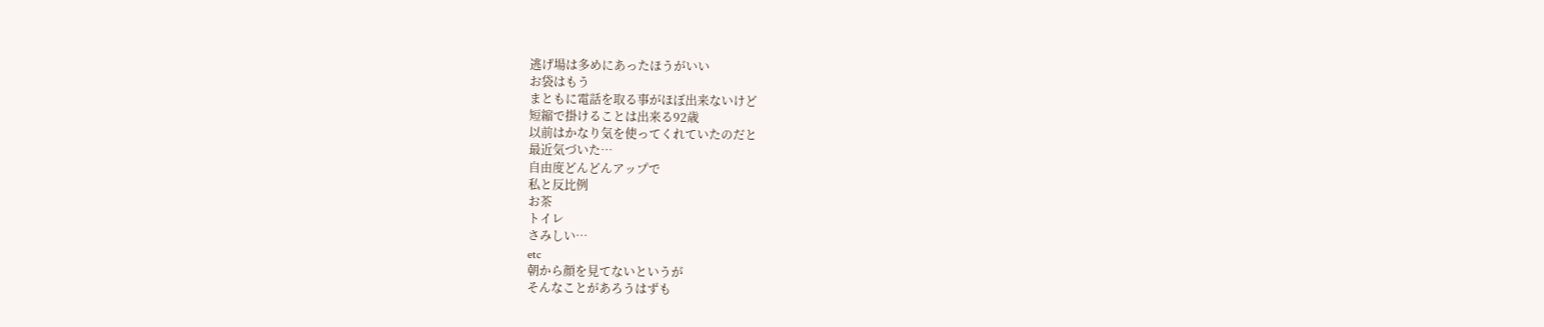逃げ場は多めにあったほうがいい
お袋はもう
まともに電話を取る事がほぼ出来ないけど
短縮で掛けることは出来る92歳
以前はかなり気を使ってくれていたのだと
最近気づいた…
自由度どんどんアップで
私と反比例
お茶
トイレ
さみしい…
etc
朝から顔を見てないというが
そんなことがあろうはずも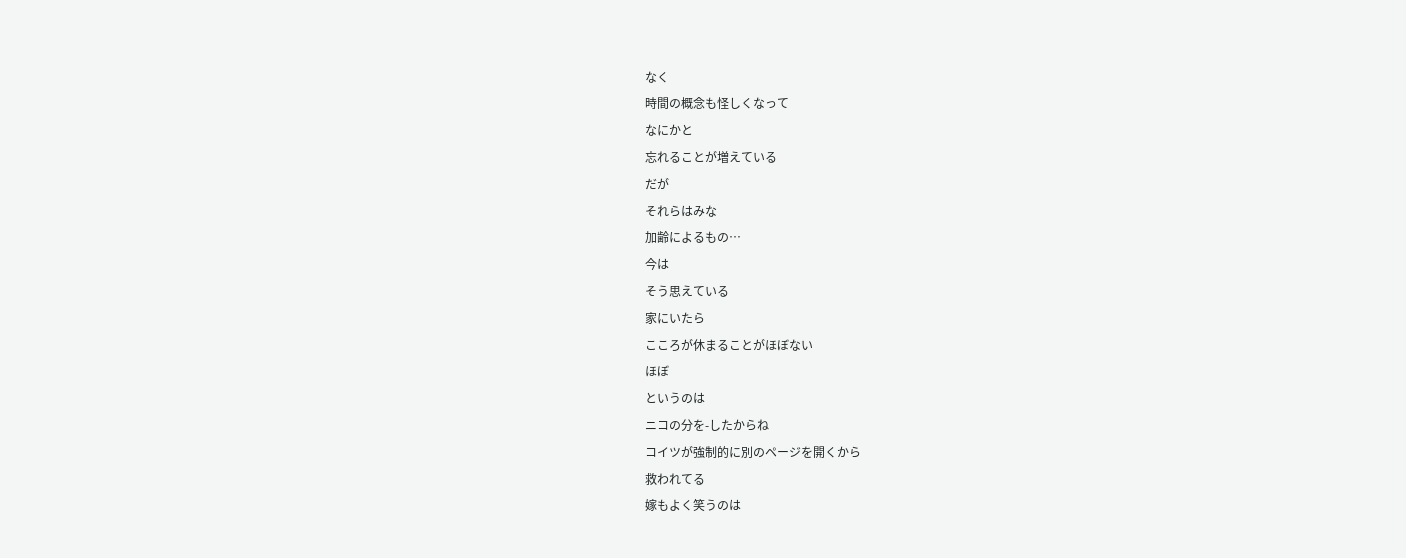なく
時間の概念も怪しくなって
なにかと
忘れることが増えている
だが
それらはみな
加齢によるもの…
今は
そう思えている
家にいたら
こころが休まることがほぼない
ほぼ
というのは
ニコの分を-したからね
コイツが強制的に別のページを開くから
救われてる
嫁もよく笑うのは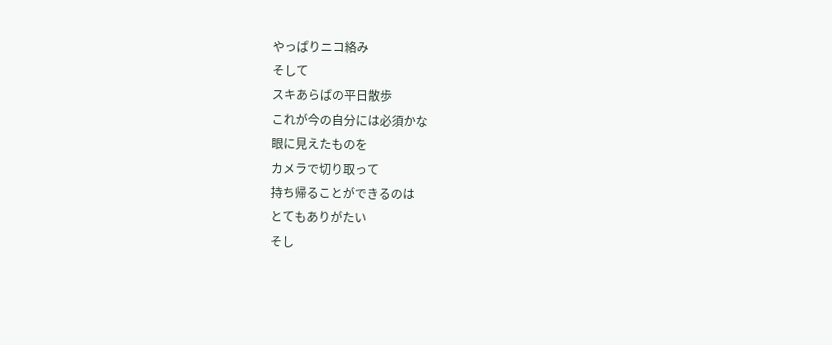やっぱりニコ絡み
そして
スキあらばの平日散歩
これが今の自分には必須かな
眼に見えたものを
カメラで切り取って
持ち帰ることができるのは
とてもありがたい
そし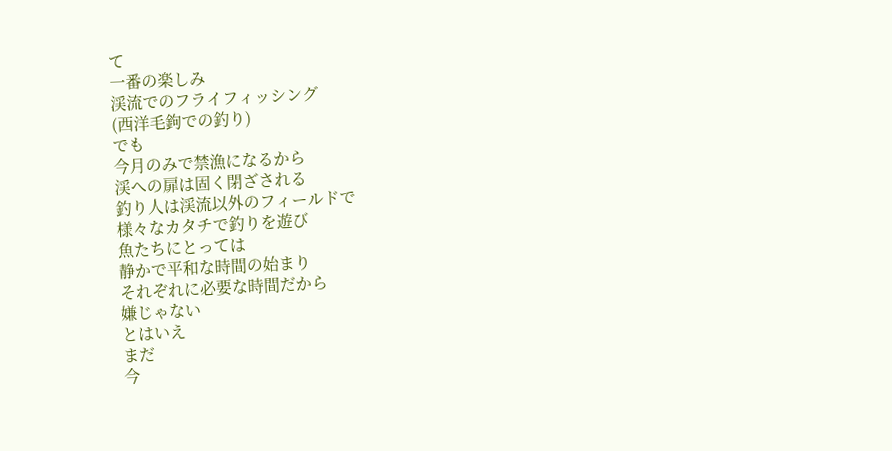て
一番の楽しみ
渓流でのフライフィッシング
(西洋毛鉤での釣り)
でも
今月のみで禁漁になるから
渓への扉は固く閉ざされる
釣り人は渓流以外のフィールドで
様々なカタチで釣りを遊び
魚たちにとっては
静かで平和な時間の始まり
それぞれに必要な時間だから
嫌じゃない
とはいえ
まだ
今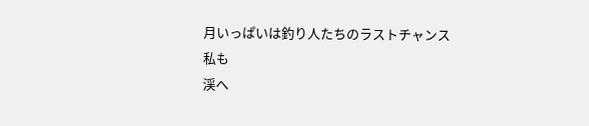月いっぱいは釣り人たちのラストチャンス
私も
渓へ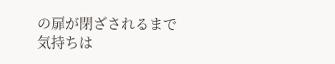の扉が閉ざされるまで
気持ちは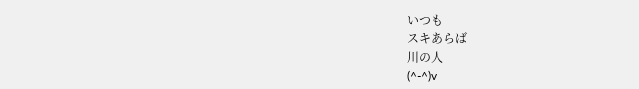いつも
スキあらば
川の人
(^-^)v